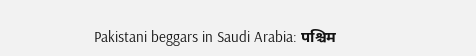Pakistani beggars in Saudi Arabia: पश्चिम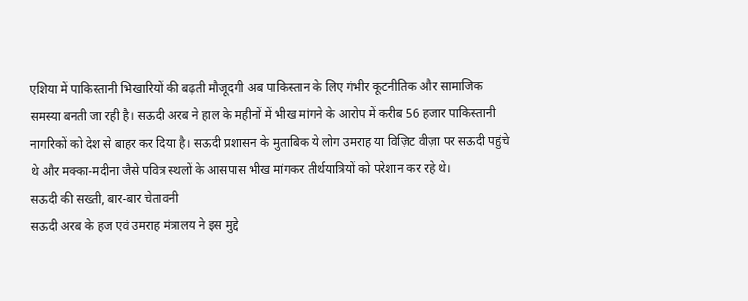एशिया में पाकिस्तानी भिखारियों की बढ़ती मौजूदगी अब पाकिस्तान के लिए गंभीर कूटनीतिक और सामाजिक समस्या बनती जा रही है। सऊदी अरब ने हाल के महीनों में भीख मांगने के आरोप में करीब 56 हजार पाकिस्तानी नागरिकों को देश से बाहर कर दिया है। सऊदी प्रशासन के मुताबिक ये लोग उमराह या विज़िट वीज़ा पर सऊदी पहुंचे थे और मक्का-मदीना जैसे पवित्र स्थलों के आसपास भीख मांगकर तीर्थयात्रियों को परेशान कर रहे थे।
सऊदी की सख्ती, बार-बार चेतावनी
सऊदी अरब के हज एवं उमराह मंत्रालय ने इस मुद्दे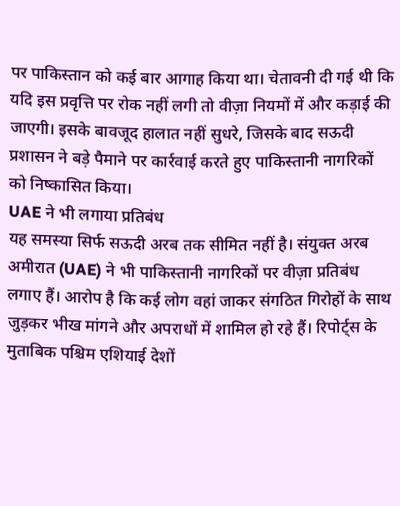पर पाकिस्तान को कई बार आगाह किया था। चेतावनी दी गई थी कि यदि इस प्रवृत्ति पर रोक नहीं लगी तो वीज़ा नियमों में और कड़ाई की जाएगी। इसके बावजूद हालात नहीं सुधरे, जिसके बाद सऊदी प्रशासन ने बड़े पैमाने पर कार्रवाई करते हुए पाकिस्तानी नागरिकों को निष्कासित किया।
UAE ने भी लगाया प्रतिबंध
यह समस्या सिर्फ सऊदी अरब तक सीमित नहीं है। संयुक्त अरब अमीरात (UAE) ने भी पाकिस्तानी नागरिकों पर वीज़ा प्रतिबंध लगाए हैं। आरोप है कि कई लोग वहां जाकर संगठित गिरोहों के साथ जुड़कर भीख मांगने और अपराधों में शामिल हो रहे हैं। रिपोर्ट्स के मुताबिक पश्चिम एशियाई देशों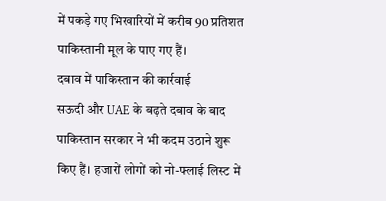में पकड़े गए भिखारियों में करीब 90 प्रतिशत पाकिस्तानी मूल के पाए गए हैं।
दबाव में पाकिस्तान की कार्रवाई
सऊदी और UAE के बढ़ते दबाव के बाद पाकिस्तान सरकार ने भी कदम उठाने शुरू किए हैं। हजारों लोगों को नो-फ्लाई लिस्ट में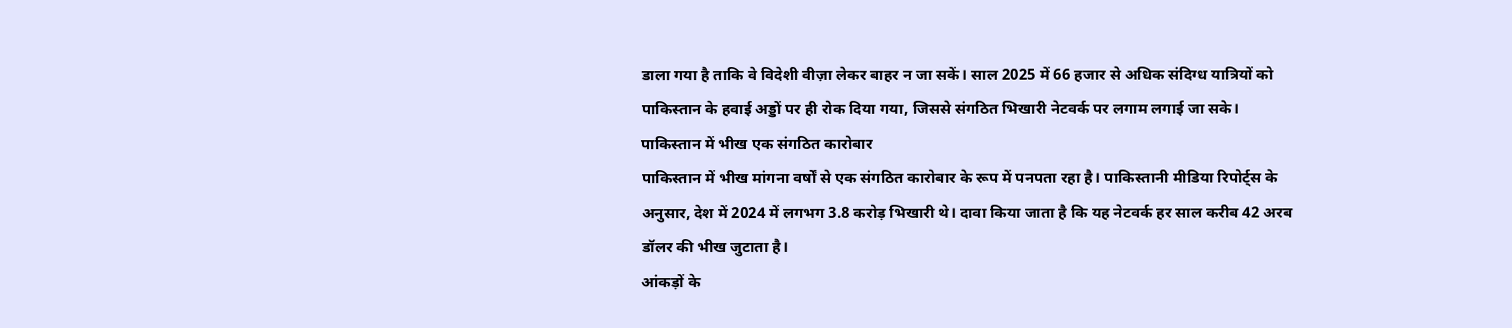डाला गया है ताकि वे विदेशी वीज़ा लेकर बाहर न जा सकें। साल 2025 में 66 हजार से अधिक संदिग्ध यात्रियों को पाकिस्तान के हवाई अड्डों पर ही रोक दिया गया, जिससे संगठित भिखारी नेटवर्क पर लगाम लगाई जा सके।
पाकिस्तान में भीख एक संगठित कारोबार
पाकिस्तान में भीख मांगना वर्षों से एक संगठित कारोबार के रूप में पनपता रहा है। पाकिस्तानी मीडिया रिपोर्ट्स के अनुसार, देश में 2024 में लगभग 3.8 करोड़ भिखारी थे। दावा किया जाता है कि यह नेटवर्क हर साल करीब 42 अरब डॉलर की भीख जुटाता है।
आंकड़ों के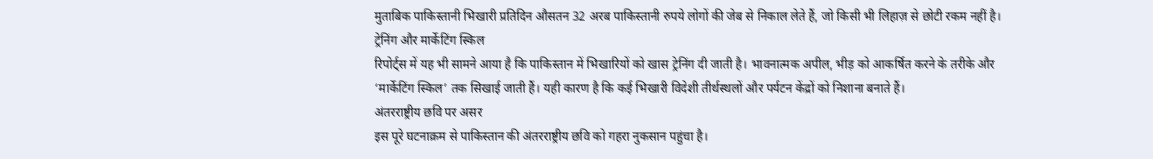मुताबिक पाकिस्तानी भिखारी प्रतिदिन औसतन 32 अरब पाकिस्तानी रुपये लोगों की जेब से निकाल लेते हैं, जो किसी भी लिहाज़ से छोटी रकम नहीं है।
ट्रेनिंग और मार्केटिंग स्किल
रिपोर्ट्स में यह भी सामने आया है कि पाकिस्तान में भिखारियों को खास ट्रेनिंग दी जाती है। भावनात्मक अपील, भीड़ को आकर्षित करने के तरीके और ‘मार्केटिंग स्किल’ तक सिखाई जाती हैं। यही कारण है कि कई भिखारी विदेशी तीर्थस्थलों और पर्यटन केंद्रों को निशाना बनाते हैं।
अंतरराष्ट्रीय छवि पर असर
इस पूरे घटनाक्रम से पाकिस्तान की अंतरराष्ट्रीय छवि को गहरा नुकसान पहुंचा है।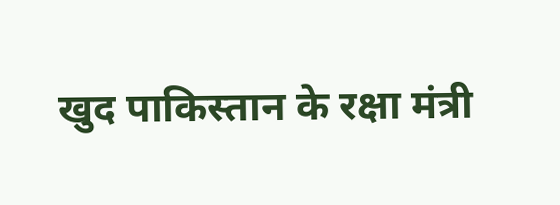खुद पाकिस्तान के रक्षा मंत्री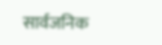सार्वजनिक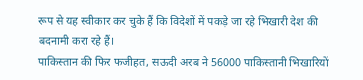रूप से यह स्वीकार कर चुके हैं कि विदेशों में पकड़े जा रहे भिखारी देश की बदनामी करा रहे हैं।
पाकिस्तान की फिर फजीहत, सऊदी अरब ने 56000 पाकिस्तानी भिखारियों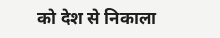को देश से निकाला